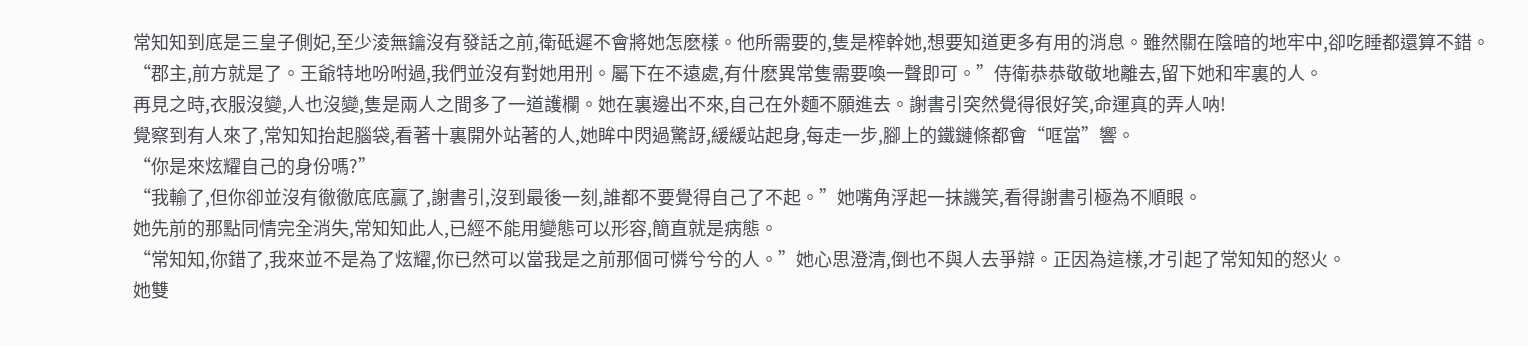常知知到底是三皇子側妃,至少淩無鑰沒有發話之前,衛砥遲不會將她怎麽樣。他所需要的,隻是榨幹她,想要知道更多有用的消息。雖然關在陰暗的地牢中,卻吃睡都還算不錯。
“郡主,前方就是了。王爺特地吩咐過,我們並沒有對她用刑。屬下在不遠處,有什麽異常隻需要喚一聲即可。”侍衛恭恭敬敬地離去,留下她和牢裏的人。
再見之時,衣服沒變,人也沒變,隻是兩人之間多了一道護欄。她在裏邊出不來,自己在外麵不願進去。謝書引突然覺得很好笑,命運真的弄人呐!
覺察到有人來了,常知知抬起腦袋,看著十裏開外站著的人,她眸中閃過驚訝,緩緩站起身,每走一步,腳上的鐵鏈條都會“哐當”響。
“你是來炫耀自己的身份嗎?”
“我輸了,但你卻並沒有徹徹底底贏了,謝書引,沒到最後一刻,誰都不要覺得自己了不起。”她嘴角浮起一抹譏笑,看得謝書引極為不順眼。
她先前的那點同情完全消失,常知知此人,已經不能用變態可以形容,簡直就是病態。
“常知知,你錯了,我來並不是為了炫耀,你已然可以當我是之前那個可憐兮兮的人。”她心思澄清,倒也不與人去爭辯。正因為這樣,才引起了常知知的怒火。
她雙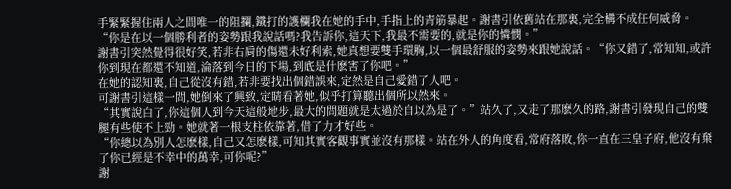手緊緊握住兩人之間唯一的阻攔,鐵打的護欄我在她的手中,手指上的青筋暴起。謝書引依舊站在那裏,完全構不成任何威脅。“你是在以一個勝利者的姿勢跟我說話嗎?我告訴你,這天下,我最不需要的,就是你的憐憫。”
謝書引突然覺得很好笑,若非右肩的傷還未好利索,她真想要雙手環胸,以一個最舒服的姿勢來跟她說話。“你又錯了,常知知,或許你到現在都還不知道,淪落到今日的下場,到底是什麽害了你吧。”
在她的認知裏,自己從沒有錯,若非要找出個錯誤來,定然是自己愛錯了人吧。
可謝書引這樣一問,她倒來了興致,定睛看著她,似乎打算聽出個所以然來。
“其實說白了,你這個人到今天這般地步,最大的問題就是太過於自以為是了。”站久了,又走了那麽久的路,謝書引發現自己的雙腿有些使不上勁。她就著一根支柱依靠著,借了力才好些。
“你總以為別人怎麽樣,自己又怎麽樣,可知其實客觀事實並沒有那樣。站在外人的角度看,常府落敗,你一直在三皇子府,他沒有棄了你已經是不幸中的萬幸,可你呢?”
謝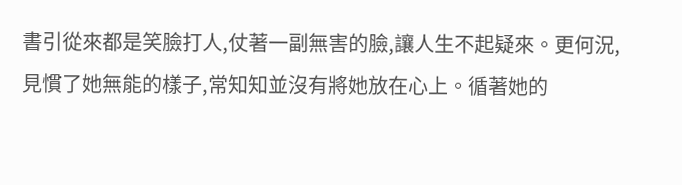書引從來都是笑臉打人,仗著一副無害的臉,讓人生不起疑來。更何況,見慣了她無能的樣子,常知知並沒有將她放在心上。循著她的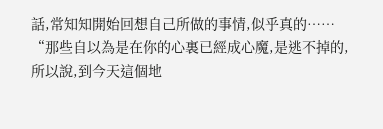話,常知知開始回想自己所做的事情,似乎真的……
“那些自以為是在你的心裏已經成心魔,是逃不掉的,所以說,到今天這個地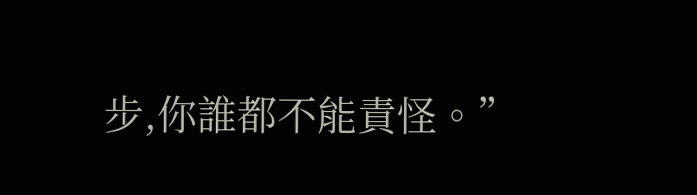步,你誰都不能責怪。”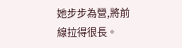她步步為營,將前線拉得很長。